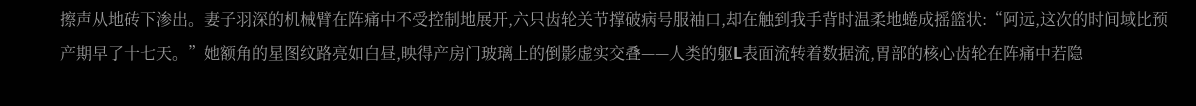擦声从地砖下渗出。妻子羽深的机械臂在阵痛中不受控制地展开,六只齿轮关节撑破病号服袖口,却在触到我手背时温柔地蜷成摇篮状:“阿远,这次的时间域比预产期早了十七天。”她额角的星图纹路亮如白昼,映得产房门玻璃上的倒影虚实交叠——人类的躯L表面流转着数据流,胃部的核心齿轮在阵痛中若隐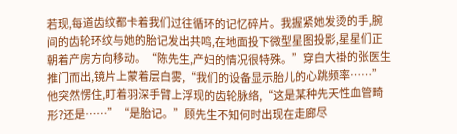若现,每道齿纹都卡着我们过往循环的记忆碎片。我握紧她发烫的手,腕间的齿轮环纹与她的胎记发出共鸣,在地面投下微型星图投影,星星们正朝着产房方向移动。“陈先生,产妇的情况很特殊。”穿白大褂的张医生推门而出,镜片上蒙着层白雾,“我们的设备显示胎儿的心跳频率……”他突然愣住,盯着羽深手臂上浮现的齿轮脉络,“这是某种先天性血管畸形?还是……”“是胎记。”顾先生不知何时出现在走廊尽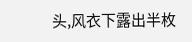头,风衣下露出半枚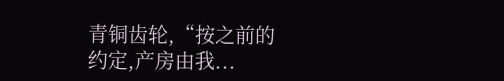青铜齿轮,“按之前的约定,产房由我...